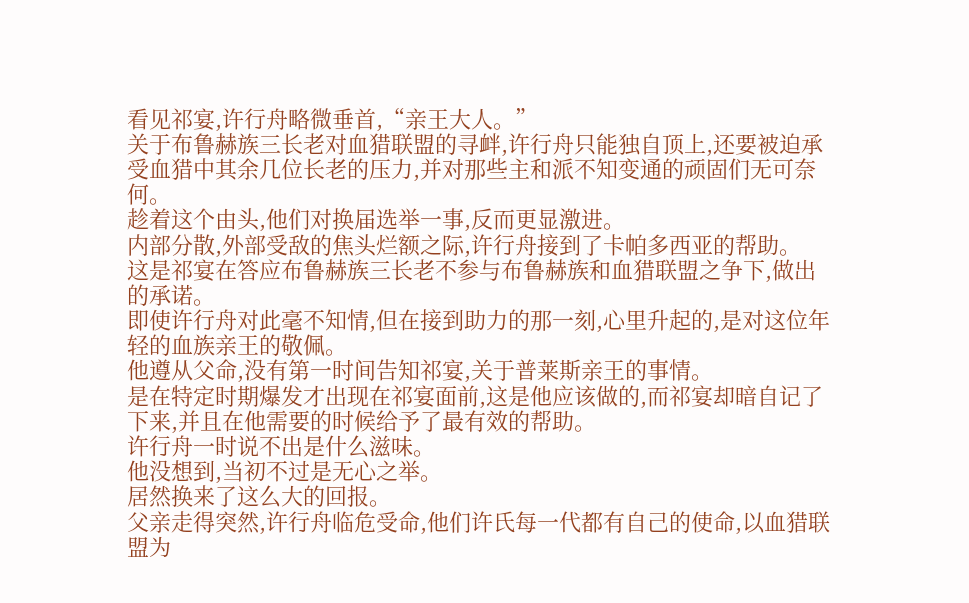看见祁宴,许行舟略微垂首,“亲王大人。”
关于布鲁赫族三长老对血猎联盟的寻衅,许行舟只能独自顶上,还要被迫承受血猎中其余几位长老的压力,并对那些主和派不知变通的顽固们无可奈何。
趁着这个由头,他们对换届选举一事,反而更显激进。
内部分散,外部受敌的焦头烂额之际,许行舟接到了卡帕多西亚的帮助。
这是祁宴在答应布鲁赫族三长老不参与布鲁赫族和血猎联盟之争下,做出的承诺。
即使许行舟对此毫不知情,但在接到助力的那一刻,心里升起的,是对这位年轻的血族亲王的敬佩。
他遵从父命,没有第一时间告知祁宴,关于普莱斯亲王的事情。
是在特定时期爆发才出现在祁宴面前,这是他应该做的,而祁宴却暗自记了下来,并且在他需要的时候给予了最有效的帮助。
许行舟一时说不出是什么滋味。
他没想到,当初不过是无心之举。
居然换来了这么大的回报。
父亲走得突然,许行舟临危受命,他们许氏每一代都有自己的使命,以血猎联盟为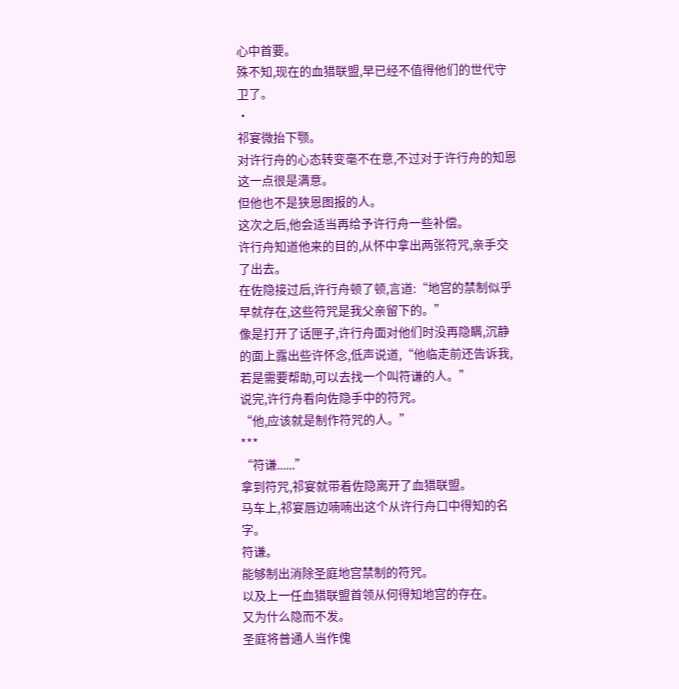心中首要。
殊不知,现在的血猎联盟,早已经不值得他们的世代守卫了。
·
祁宴微抬下颚。
对许行舟的心态转变毫不在意,不过对于许行舟的知恩这一点很是满意。
但他也不是狭恩图报的人。
这次之后,他会适当再给予许行舟一些补偿。
许行舟知道他来的目的,从怀中拿出两张符咒,亲手交了出去。
在佐隐接过后,许行舟顿了顿,言道:“地宫的禁制似乎早就存在,这些符咒是我父亲留下的。”
像是打开了话匣子,许行舟面对他们时没再隐瞒,沉静的面上露出些许怀念,低声说道,“他临走前还告诉我,若是需要帮助,可以去找一个叫符谦的人。”
说完,许行舟看向佐隐手中的符咒。
“他,应该就是制作符咒的人。”
***
“符谦......”
拿到符咒,祁宴就带着佐隐离开了血猎联盟。
马车上,祁宴唇边喃喃出这个从许行舟口中得知的名字。
符谦。
能够制出消除圣庭地宫禁制的符咒。
以及上一任血猎联盟首领从何得知地宫的存在。
又为什么隐而不发。
圣庭将普通人当作傀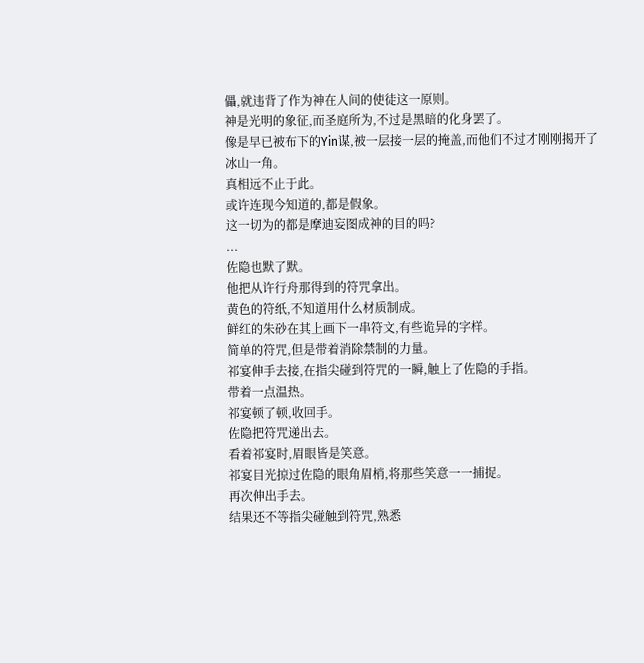儡,就违背了作为神在人间的使徒这一原则。
神是光明的象征,而圣庭所为,不过是黑暗的化身罢了。
像是早已被布下的Yin谋,被一层接一层的掩盖,而他们不过才刚刚揭开了冰山一角。
真相远不止于此。
或许连现今知道的,都是假象。
这一切为的都是摩迪妄图成神的目的吗?
...
佐隐也默了默。
他把从许行舟那得到的符咒拿出。
黄色的符纸,不知道用什么材质制成。
鲜红的朱砂在其上画下一串符文,有些诡异的字样。
简单的符咒,但是带着消除禁制的力量。
祁宴伸手去接,在指尖碰到符咒的一瞬,触上了佐隐的手指。
带着一点温热。
祁宴顿了顿,收回手。
佐隐把符咒递出去。
看着祁宴时,眉眼皆是笑意。
祁宴目光掠过佐隐的眼角眉梢,将那些笑意一一捕捉。
再次伸出手去。
结果还不等指尖碰触到符咒,熟悉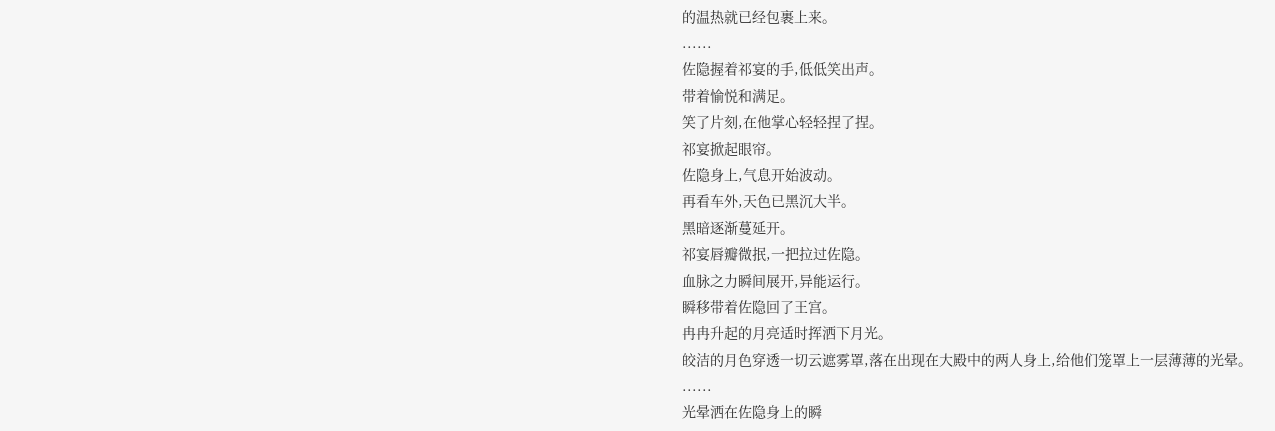的温热就已经包裹上来。
......
佐隐握着祁宴的手,低低笑出声。
带着愉悦和满足。
笑了片刻,在他掌心轻轻捏了捏。
祁宴掀起眼帘。
佐隐身上,气息开始波动。
再看车外,天色已黑沉大半。
黑暗逐渐蔓延开。
祁宴唇瓣微抿,一把拉过佐隐。
血脉之力瞬间展开,异能运行。
瞬移带着佐隐回了王宫。
冉冉升起的月亮适时挥洒下月光。
皎洁的月色穿透一切云遮雾罩,落在出现在大殿中的两人身上,给他们笼罩上一层薄薄的光晕。
......
光晕洒在佐隐身上的瞬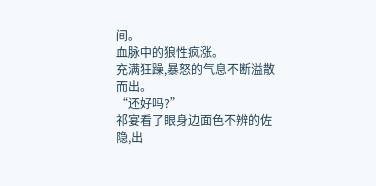间。
血脉中的狼性疯涨。
充满狂躁,暴怒的气息不断溢散而出。
“还好吗?”
祁宴看了眼身边面色不辨的佐隐,出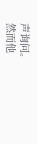声询问。
然而他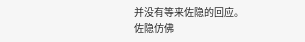并没有等来佐隐的回应。
佐隐仿佛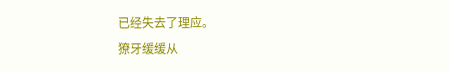已经失去了理应。
獠牙缓缓从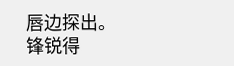唇边探出。
锋锐得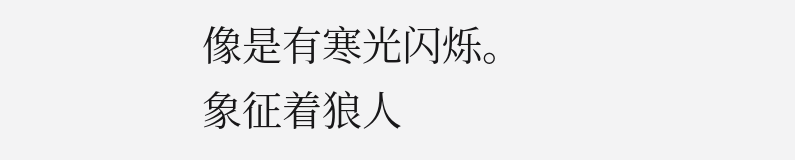像是有寒光闪烁。
象征着狼人